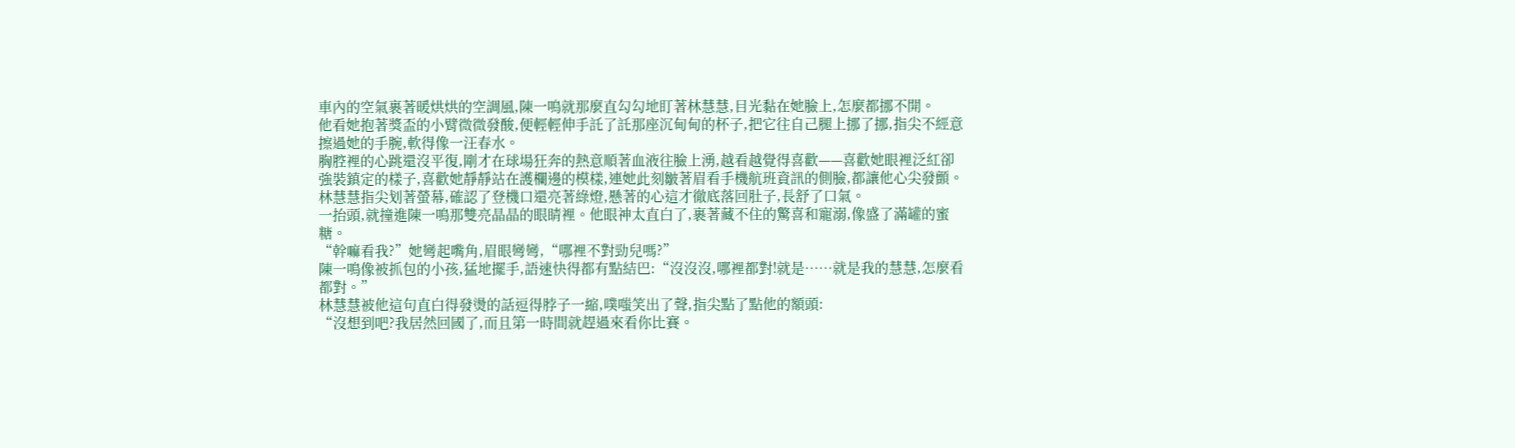車內的空氣裹著暖烘烘的空調風,陳一鳴就那麼直勾勾地盯著林慧慧,目光黏在她臉上,怎麼都挪不開。
他看她抱著獎盃的小臂微微發酸,便輕輕伸手託了託那座沉甸甸的杯子,把它往自己腿上挪了挪,指尖不經意擦過她的手腕,軟得像一汪春水。
胸腔裡的心跳還沒平復,剛才在球場狂奔的熱意順著血液往臉上湧,越看越覺得喜歡——喜歡她眼裡泛紅卻強裝鎮定的樣子,喜歡她靜靜站在護欄邊的模樣,連她此刻皺著眉看手機航班資訊的側臉,都讓他心尖發顫。
林慧慧指尖划著螢幕,確認了登機口還亮著綠燈,懸著的心這才徹底落回肚子,長舒了口氣。
一抬頭,就撞進陳一鳴那雙亮晶晶的眼睛裡。他眼神太直白了,裹著藏不住的驚喜和寵溺,像盛了滿罐的蜜糖。
“幹嘛看我?”她彎起嘴角,眉眼彎彎,“哪裡不對勁兒嗎?”
陳一鳴像被抓包的小孩,猛地擺手,語速快得都有點結巴:“沒沒沒,哪裡都對!就是……就是我的慧慧,怎麼看都對。”
林慧慧被他這句直白得發燙的話逗得脖子一縮,噗嗤笑出了聲,指尖點了點他的額頭:
“沒想到吧?我居然回國了,而且第一時間就趕過來看你比賽。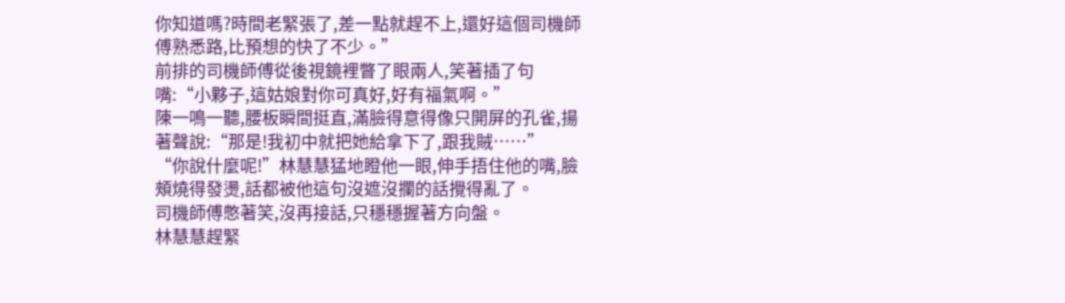你知道嗎?時間老緊張了,差一點就趕不上,還好這個司機師傅熟悉路,比預想的快了不少。”
前排的司機師傅從後視鏡裡瞥了眼兩人,笑著插了句嘴:“小夥子,這姑娘對你可真好,好有福氣啊。”
陳一鳴一聽,腰板瞬間挺直,滿臉得意得像只開屏的孔雀,揚著聲說:“那是!我初中就把她給拿下了,跟我賊……”
“你說什麼呢!”林慧慧猛地瞪他一眼,伸手捂住他的嘴,臉頰燒得發燙,話都被他這句沒遮沒攔的話攪得亂了。
司機師傅憋著笑,沒再接話,只穩穩握著方向盤。
林慧慧趕緊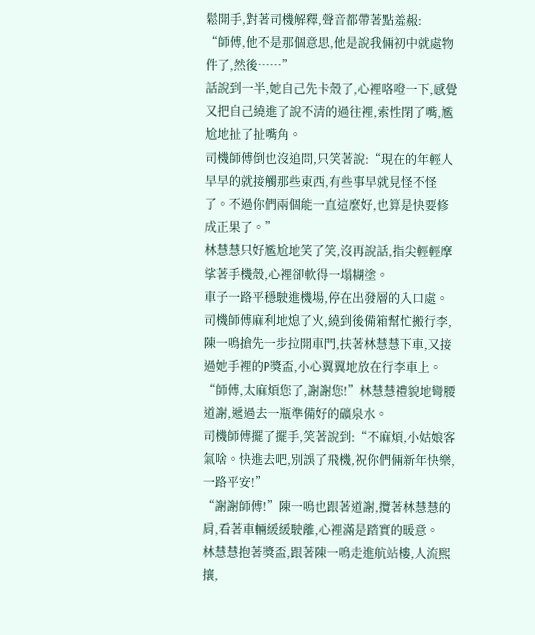鬆開手,對著司機解釋,聲音都帶著點羞赧:
“師傅,他不是那個意思,他是說我倆初中就處物件了,然後……”
話說到一半,她自己先卡殼了,心裡咯噔一下,感覺又把自己繞進了說不清的過往裡,索性閉了嘴,尷尬地扯了扯嘴角。
司機師傅倒也沒追問,只笑著說:“現在的年輕人早早的就接觸那些東西,有些事早就見怪不怪了。不過你們兩個能一直這麼好,也算是快要修成正果了。”
林慧慧只好尷尬地笑了笑,沒再說話,指尖輕輕摩挲著手機殼,心裡卻軟得一塌糊塗。
車子一路平穩駛進機場,停在出發層的入口處。司機師傅麻利地熄了火,繞到後備箱幫忙搬行李,陳一鳴搶先一步拉開車門,扶著林慧慧下車,又接過她手裡的P獎盃,小心翼翼地放在行李車上。
“師傅,太麻煩您了,謝謝您!”林慧慧禮貌地彎腰道謝,遞過去一瓶準備好的礦泉水。
司機師傅擺了擺手,笑著說到:“不麻煩,小姑娘客氣啥。快進去吧,別誤了飛機,祝你們倆新年快樂,一路平安!”
“謝謝師傅!”陳一鳴也跟著道謝,攬著林慧慧的肩,看著車輛緩緩駛離,心裡滿是踏實的暖意。
林慧慧抱著獎盃,跟著陳一鳴走進航站樓,人流熙攘,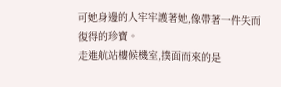可她身邊的人牢牢護著她,像帶著一件失而復得的珍寶。
走進航站樓候機室,撲面而來的是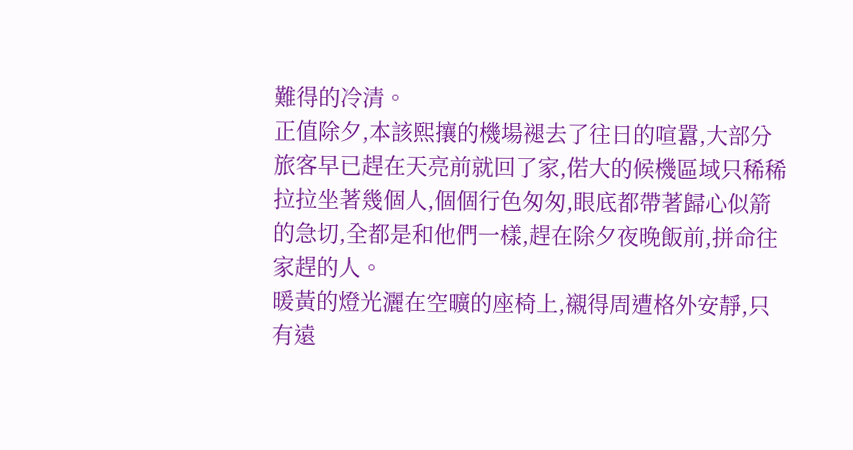難得的冷清。
正值除夕,本該熙攘的機場褪去了往日的喧囂,大部分旅客早已趕在天亮前就回了家,偌大的候機區域只稀稀拉拉坐著幾個人,個個行色匆匆,眼底都帶著歸心似箭的急切,全都是和他們一樣,趕在除夕夜晚飯前,拼命往家趕的人。
暖黃的燈光灑在空曠的座椅上,襯得周遭格外安靜,只有遠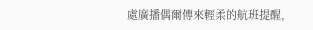處廣播偶爾傳來輕柔的航班提醒,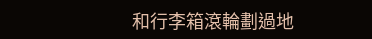和行李箱滾輪劃過地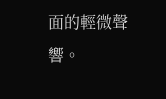面的輕微聲響。